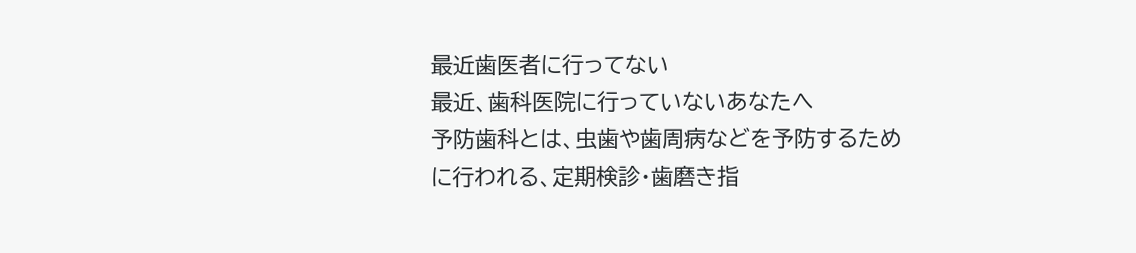最近歯医者に行ってない
最近、歯科医院に行っていないあなたへ
予防歯科とは、虫歯や歯周病などを予防するために行われる、定期検診・歯磨き指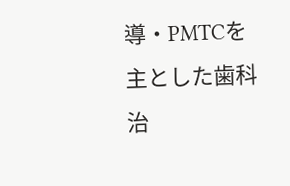導・PMTCを主とした歯科治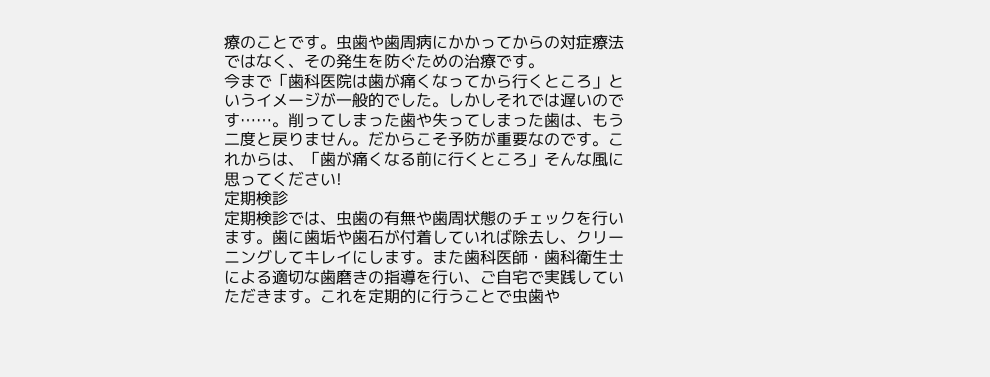療のことです。虫歯や歯周病にかかってからの対症療法ではなく、その発生を防ぐための治療です。
今まで「歯科医院は歯が痛くなってから行くところ」というイメージが一般的でした。しかしそれでは遅いのです……。削ってしまった歯や失ってしまった歯は、もう二度と戻りません。だからこそ予防が重要なのです。これからは、「歯が痛くなる前に行くところ」そんな風に思ってください!
定期検診
定期検診では、虫歯の有無や歯周状態のチェックを行います。歯に歯垢や歯石が付着していれば除去し、クリーニングしてキレイにします。また歯科医師・歯科衛生士による適切な歯磨きの指導を行い、ご自宅で実践していただきます。これを定期的に行うことで虫歯や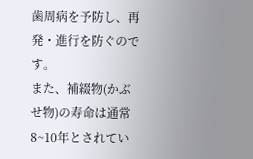歯周病を予防し、再発・進行を防ぐのです。
また、補綴物(かぶせ物)の寿命は通常8~10年とされてい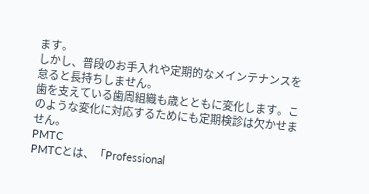ます。
しかし、普段のお手入れや定期的なメインテナンスを怠ると長持ちしません。
歯を支えている歯周組織も歳とともに変化します。このような変化に対応するためにも定期検診は欠かせません。
PMTC
PMTCとは、「Professional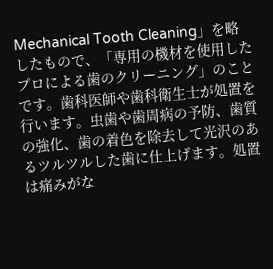Mechanical Tooth Cleaning」を略したもので、「専用の機材を使用したプロによる歯のクリーニング」のことです。歯科医師や歯科衛生士が処置を行います。虫歯や歯周病の予防、歯質の強化、歯の着色を除去して光沢のあるツルツルした歯に仕上げます。処置は痛みがな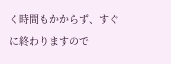く時間もかからず、すぐに終わりますので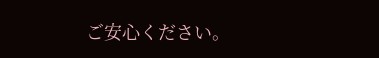ご安心ください。